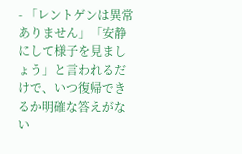- 「レントゲンは異常ありません」「安静にして様子を見ましょう」と言われるだけで、いつ復帰できるか明確な答えがない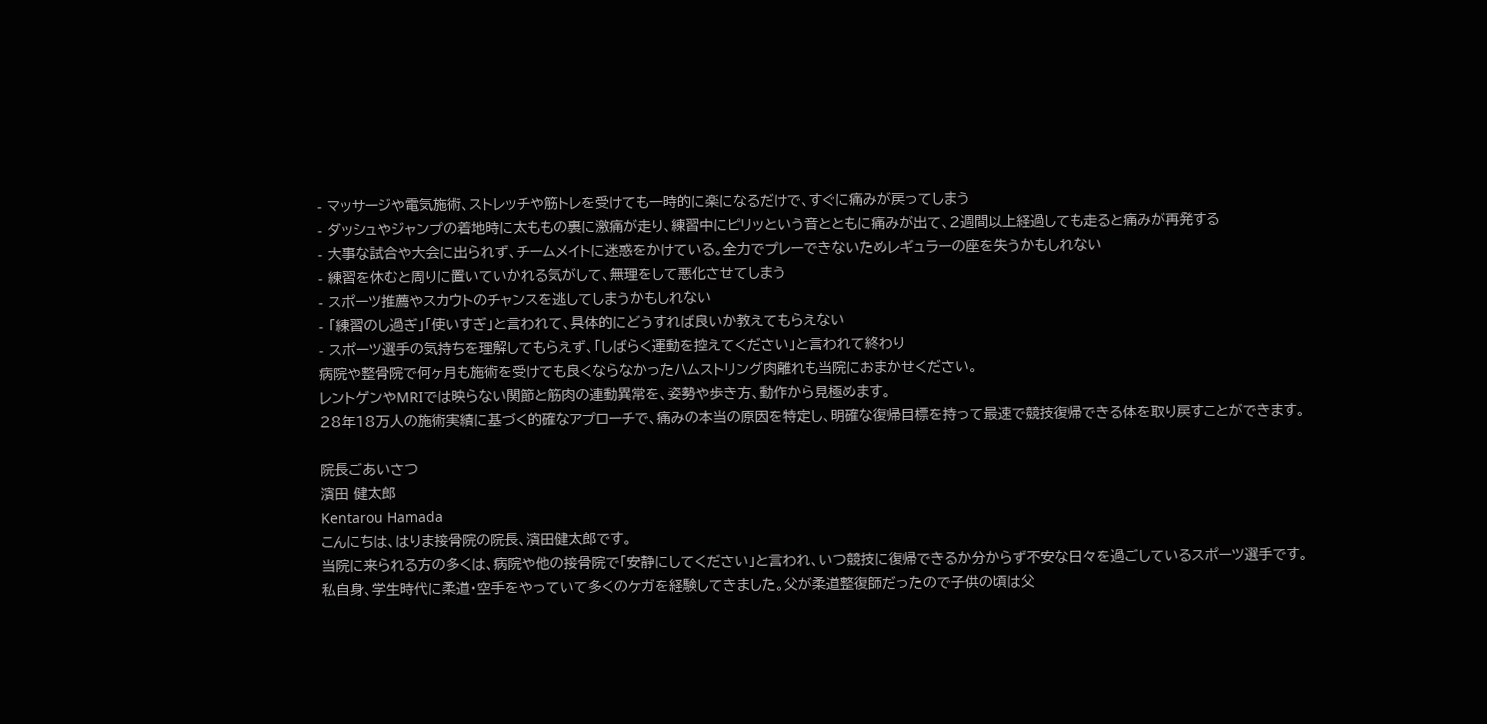- マッサージや電気施術、ストレッチや筋トレを受けても一時的に楽になるだけで、すぐに痛みが戻ってしまう
- ダッシュやジャンプの着地時に太ももの裏に激痛が走り、練習中にピリッという音とともに痛みが出て、2週間以上経過しても走ると痛みが再発する
- 大事な試合や大会に出られず、チームメイトに迷惑をかけている。全力でプレーできないためレギュラーの座を失うかもしれない
- 練習を休むと周りに置いていかれる気がして、無理をして悪化させてしまう
- スポーツ推薦やスカウトのチャンスを逃してしまうかもしれない
- 「練習のし過ぎ」「使いすぎ」と言われて、具体的にどうすれば良いか教えてもらえない
- スポーツ選手の気持ちを理解してもらえず、「しばらく運動を控えてください」と言われて終わり
病院や整骨院で何ヶ月も施術を受けても良くならなかったハムストリング肉離れも当院におまかせください。
レントゲンやMRIでは映らない関節と筋肉の連動異常を、姿勢や歩き方、動作から見極めます。
28年18万人の施術実績に基づく的確なアプローチで、痛みの本当の原因を特定し、明確な復帰目標を持って最速で競技復帰できる体を取り戻すことができます。

院長ごあいさつ
濱田 健太郎
Kentarou Hamada
こんにちは、はりま接骨院の院長、濱田健太郎です。
当院に来られる方の多くは、病院や他の接骨院で「安静にしてください」と言われ、いつ競技に復帰できるか分からず不安な日々を過ごしているスポーツ選手です。
私自身、学生時代に柔道・空手をやっていて多くのケガを経験してきました。父が柔道整復師だったので子供の頃は父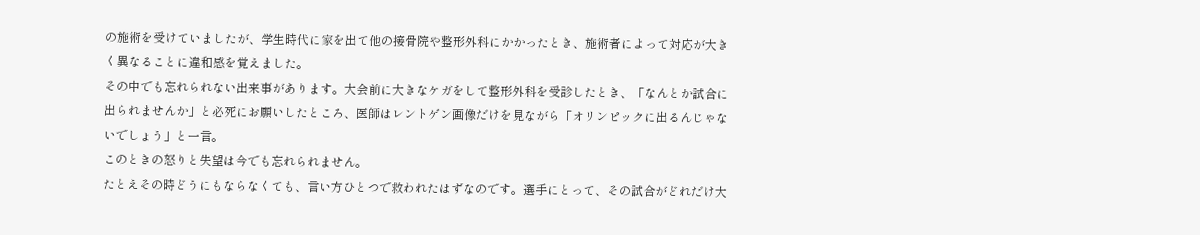の施術を受けていましたが、学生時代に家を出て他の接骨院や整形外科にかかったとき、施術者によって対応が大きく異なることに違和感を覚えました。
その中でも忘れられない出来事があります。大会前に大きなケガをして整形外科を受診したとき、「なんとか試合に出られませんか」と必死にお願いしたところ、医師はレントゲン画像だけを見ながら「オリンピックに出るんじゃないでしょう」と一言。
このときの怒りと失望は今でも忘れられません。
たとえその時どうにもならなくても、言い方ひとつで救われたはずなのです。選手にとって、その試合がどれだけ大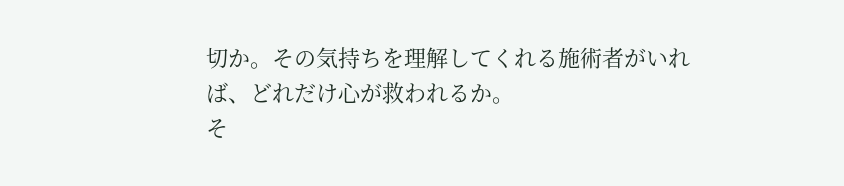切か。その気持ちを理解してくれる施術者がいれば、どれだけ心が救われるか。
そ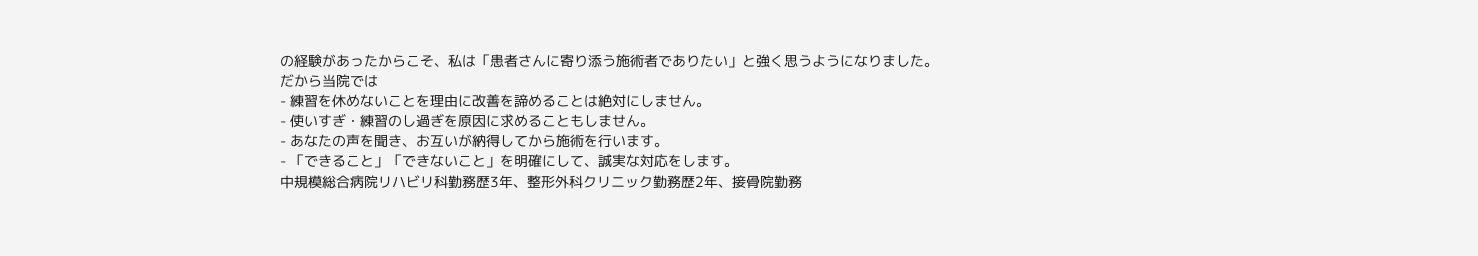の経験があったからこそ、私は「患者さんに寄り添う施術者でありたい」と強く思うようになりました。
だから当院では
- 練習を休めないことを理由に改善を諦めることは絶対にしません。
- 使いすぎ・練習のし過ぎを原因に求めることもしません。
- あなたの声を聞き、お互いが納得してから施術を行います。
- 「できること」「できないこと」を明確にして、誠実な対応をします。
中規模総合病院リハビリ科勤務歴3年、整形外科クリニック勤務歴2年、接骨院勤務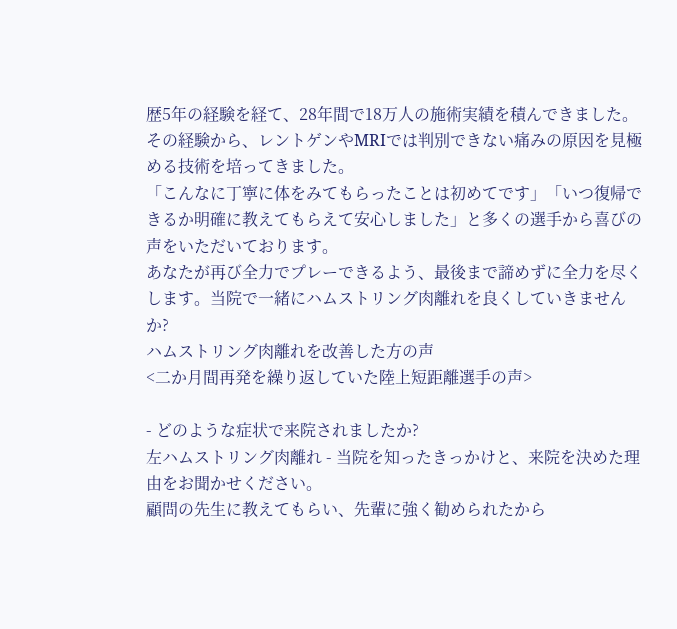歴5年の経験を経て、28年間で18万人の施術実績を積んできました。その経験から、レントゲンやMRIでは判別できない痛みの原因を見極める技術を培ってきました。
「こんなに丁寧に体をみてもらったことは初めてです」「いつ復帰できるか明確に教えてもらえて安心しました」と多くの選手から喜びの声をいただいております。
あなたが再び全力でプレーできるよう、最後まで諦めずに全力を尽くします。当院で一緒にハムストリング肉離れを良くしていきませんか?
ハムストリング肉離れを改善した方の声
<二か月間再発を繰り返していた陸上短距離選手の声>

- どのような症状で来院されましたか?
左ハムストリング肉離れ - 当院を知ったきっかけと、来院を決めた理由をお聞かせください。
顧問の先生に教えてもらい、先輩に強く勧められたから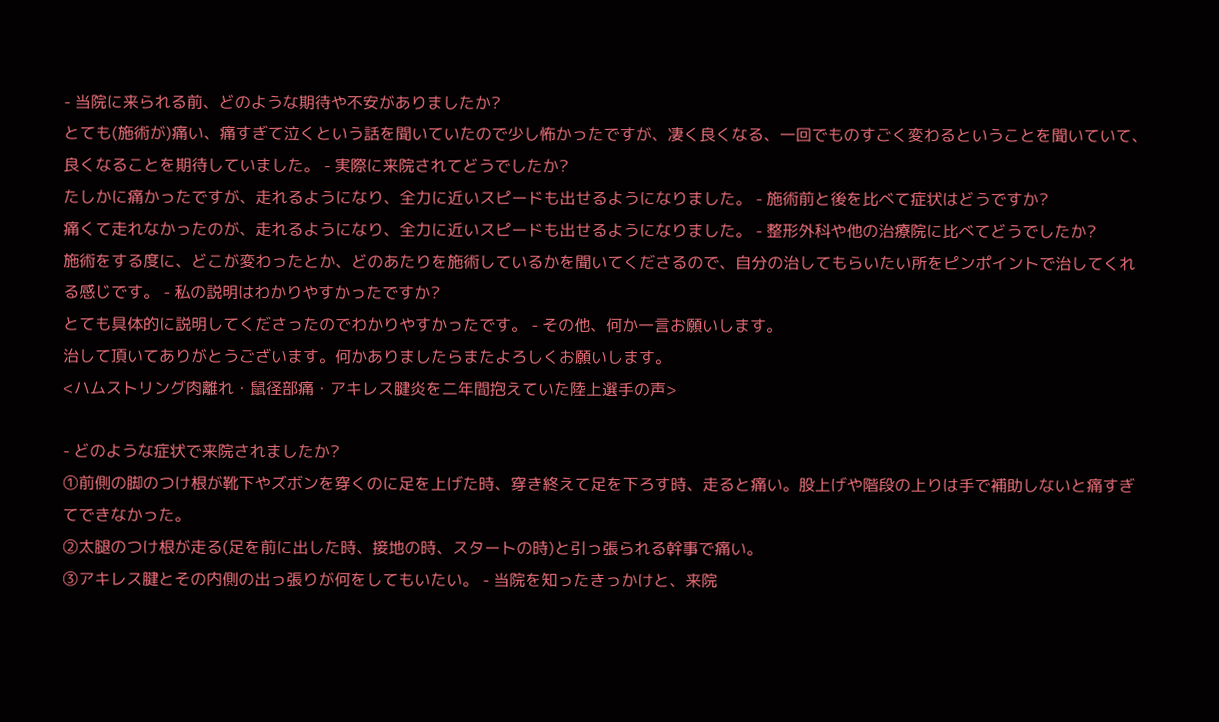- 当院に来られる前、どのような期待や不安がありましたか?
とても(施術が)痛い、痛すぎて泣くという話を聞いていたので少し怖かったですが、凄く良くなる、一回でものすごく変わるということを聞いていて、良くなることを期待していました。 - 実際に来院されてどうでしたか?
たしかに痛かったですが、走れるようになり、全力に近いスピードも出せるようになりました。 - 施術前と後を比べて症状はどうですか?
痛くて走れなかったのが、走れるようになり、全力に近いスピードも出せるようになりました。 - 整形外科や他の治療院に比べてどうでしたか?
施術をする度に、どこが変わったとか、どのあたりを施術しているかを聞いてくださるので、自分の治してもらいたい所をピンポイントで治してくれる感じです。 - 私の説明はわかりやすかったですか?
とても具体的に説明してくださったのでわかりやすかったです。 - その他、何か一言お願いします。
治して頂いてありがとうございます。何かありましたらまたよろしくお願いします。
<ハムストリング肉離れ・鼠径部痛・アキレス腱炎を二年間抱えていた陸上選手の声>

- どのような症状で来院されましたか?
①前側の脚のつけ根が靴下やズボンを穿くのに足を上げた時、穿き終えて足を下ろす時、走ると痛い。股上げや階段の上りは手で補助しないと痛すぎてできなかった。
②太腿のつけ根が走る(足を前に出した時、接地の時、スタートの時)と引っ張られる幹事で痛い。
③アキレス腱とその内側の出っ張りが何をしてもいたい。 - 当院を知ったきっかけと、来院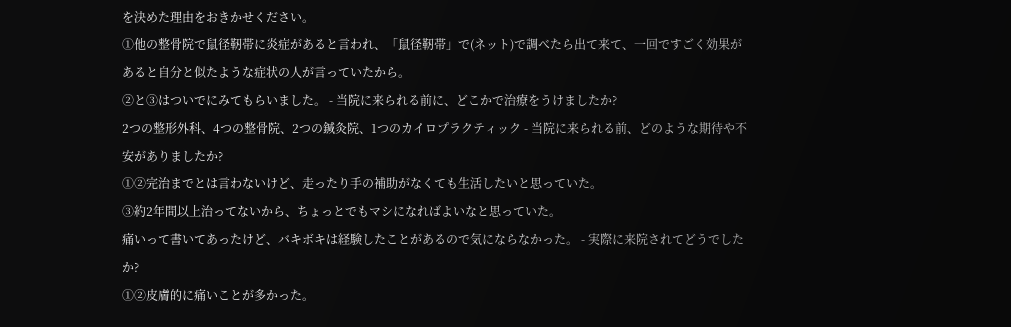を決めた理由をおきかせください。
①他の整骨院で鼠径靭帯に炎症があると言われ、「鼠径靭帯」で(ネット)で調べたら出て来て、一回ですごく効果があると自分と似たような症状の人が言っていたから。
②と③はついでにみてもらいました。 - 当院に来られる前に、どこかで治療をうけましたか?
2つの整形外科、4つの整骨院、2つの鍼灸院、1つのカイロプラクティック - 当院に来られる前、どのような期待や不安がありましたか?
①②完治までとは言わないけど、走ったり手の補助がなくても生活したいと思っていた。
③約2年間以上治ってないから、ちょっとでもマシになればよいなと思っていた。
痛いって書いてあったけど、バキボキは経験したことがあるので気にならなかった。 - 実際に来院されてどうでしたか?
①②皮膚的に痛いことが多かった。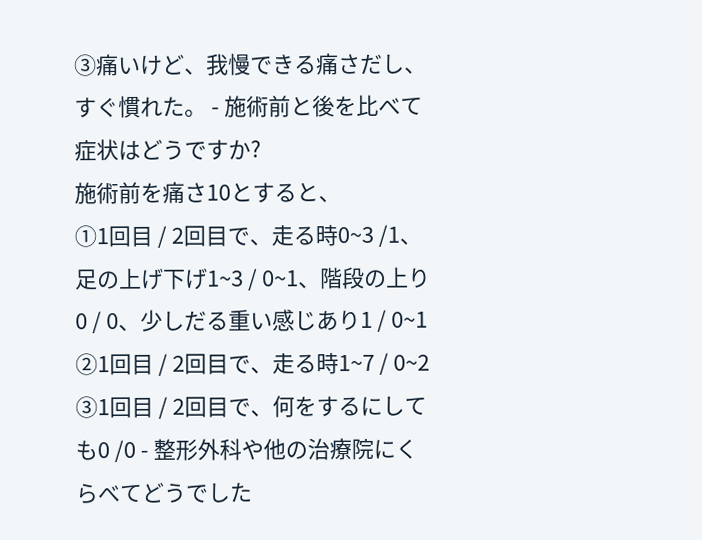③痛いけど、我慢できる痛さだし、すぐ慣れた。 - 施術前と後を比べて症状はどうですか?
施術前を痛さ10とすると、
①1回目 / 2回目で、走る時0~3 /1、足の上げ下げ1~3 / 0~1、階段の上り0 / 0、少しだる重い感じあり1 / 0~1
②1回目 / 2回目で、走る時1~7 / 0~2
③1回目 / 2回目で、何をするにしても0 /0 - 整形外科や他の治療院にくらべてどうでした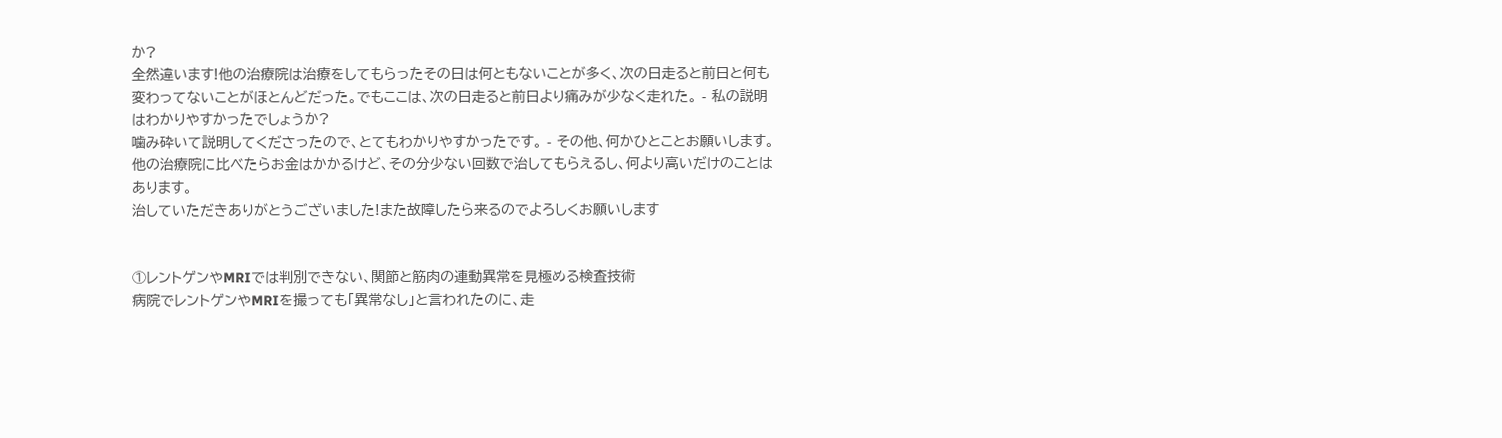か?
全然違います!他の治療院は治療をしてもらったその日は何ともないことが多く、次の日走ると前日と何も変わってないことがほとんどだった。でもここは、次の日走ると前日より痛みが少なく走れた。 - 私の説明はわかりやすかったでしょうか?
噛み砕いて説明してくださったので、とてもわかりやすかったです。 - その他、何かひとことお願いします。
他の治療院に比べたらお金はかかるけど、その分少ない回数で治してもらえるし、何より高いだけのことはあります。
治していただきありがとうございました!また故障したら来るのでよろしくお願いします


①レントゲンやMRIでは判別できない、関節と筋肉の連動異常を見極める検査技術
病院でレントゲンやMRIを撮っても「異常なし」と言われたのに、走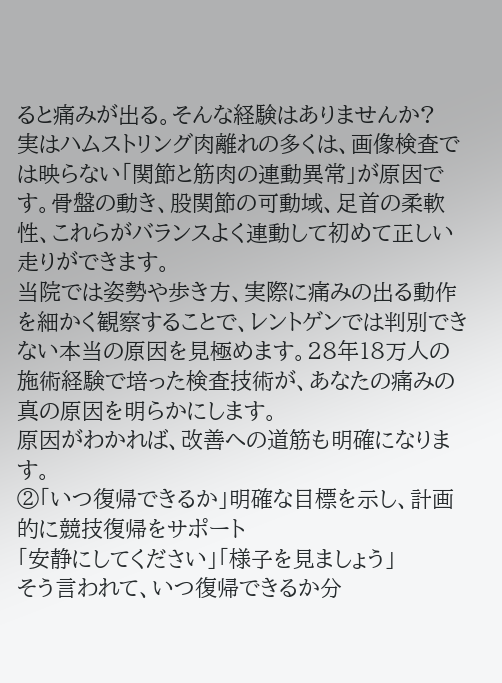ると痛みが出る。そんな経験はありませんか?
実はハムストリング肉離れの多くは、画像検査では映らない「関節と筋肉の連動異常」が原因です。骨盤の動き、股関節の可動域、足首の柔軟性、これらがバランスよく連動して初めて正しい走りができます。
当院では姿勢や歩き方、実際に痛みの出る動作を細かく観察することで、レントゲンでは判別できない本当の原因を見極めます。28年18万人の施術経験で培った検査技術が、あなたの痛みの真の原因を明らかにします。
原因がわかれば、改善への道筋も明確になります。
②「いつ復帰できるか」明確な目標を示し、計画的に競技復帰をサポート
「安静にしてください」「様子を見ましょう」
そう言われて、いつ復帰できるか分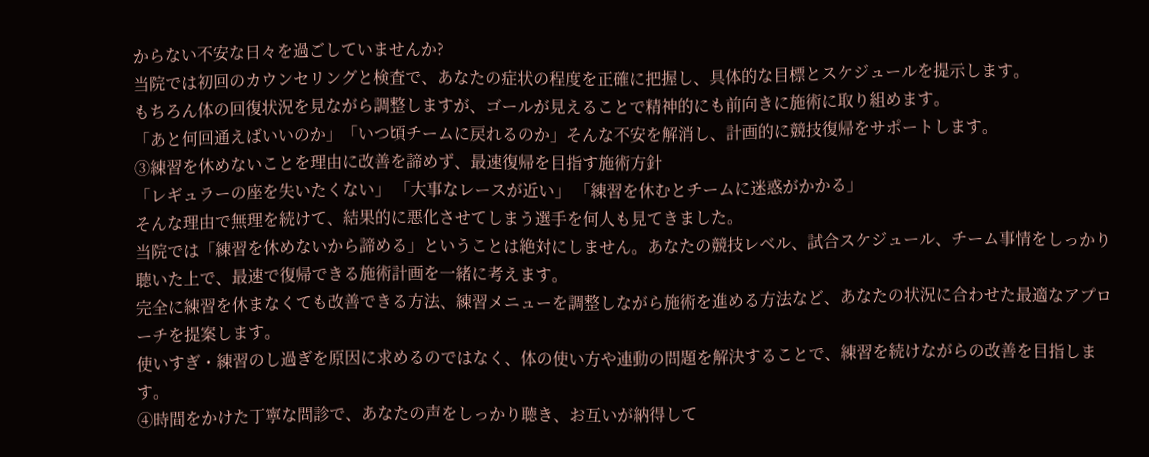からない不安な日々を過ごしていませんか?
当院では初回のカウンセリングと検査で、あなたの症状の程度を正確に把握し、具体的な目標とスケジュールを提示します。
もちろん体の回復状況を見ながら調整しますが、ゴールが見えることで精神的にも前向きに施術に取り組めます。
「あと何回通えばいいのか」「いつ頃チームに戻れるのか」そんな不安を解消し、計画的に競技復帰をサポートします。
③練習を休めないことを理由に改善を諦めず、最速復帰を目指す施術方針
「レギュラーの座を失いたくない」 「大事なレースが近い」 「練習を休むとチームに迷惑がかかる」
そんな理由で無理を続けて、結果的に悪化させてしまう選手を何人も見てきました。
当院では「練習を休めないから諦める」ということは絶対にしません。あなたの競技レベル、試合スケジュール、チーム事情をしっかり聴いた上で、最速で復帰できる施術計画を一緒に考えます。
完全に練習を休まなくても改善できる方法、練習メニューを調整しながら施術を進める方法など、あなたの状況に合わせた最適なアプローチを提案します。
使いすぎ・練習のし過ぎを原因に求めるのではなく、体の使い方や連動の問題を解決することで、練習を続けながらの改善を目指します。
④時間をかけた丁寧な問診で、あなたの声をしっかり聴き、お互いが納得して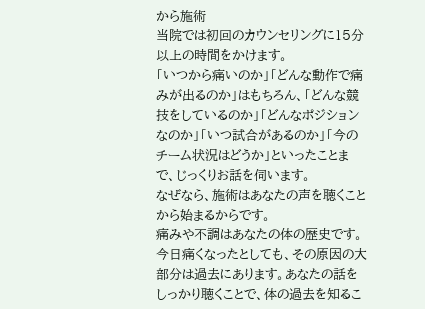から施術
当院では初回のカウンセリングに15分以上の時間をかけます。
「いつから痛いのか」「どんな動作で痛みが出るのか」はもちろん、「どんな競技をしているのか」「どんなポジションなのか」「いつ試合があるのか」「今のチーム状況はどうか」といったことまで、じっくりお話を伺います。
なぜなら、施術はあなたの声を聴くことから始まるからです。
痛みや不調はあなたの体の歴史です。今日痛くなったとしても、その原因の大部分は過去にあります。あなたの話をしっかり聴くことで、体の過去を知るこ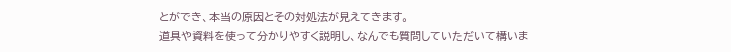とができ、本当の原因とその対処法が見えてきます。
道具や資料を使って分かりやすく説明し、なんでも質問していただいて構いま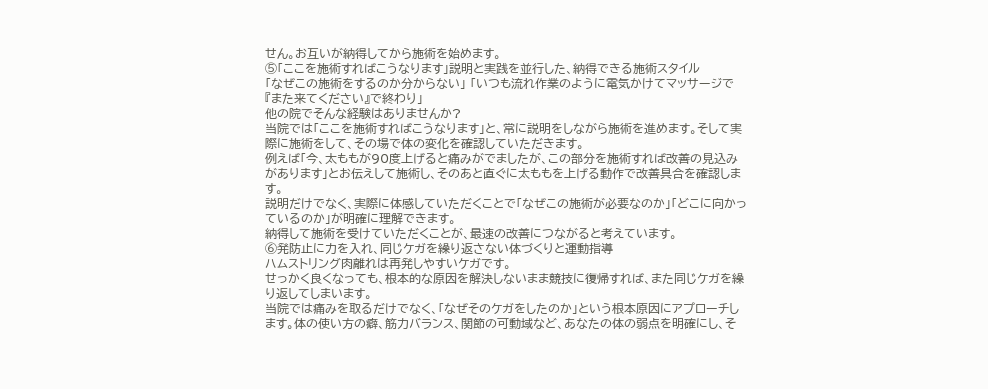せん。お互いが納得してから施術を始めます。
⑤「ここを施術すればこうなります」説明と実践を並行した、納得できる施術スタイル
「なぜこの施術をするのか分からない」 「いつも流れ作業のように電気かけてマッサージで『また来てください』で終わり」
他の院でそんな経験はありませんか?
当院では「ここを施術すればこうなります」と、常に説明をしながら施術を進めます。そして実際に施術をして、その場で体の変化を確認していただきます。
例えば「今、太ももが90度上げると痛みがでましたが、この部分を施術すれば改善の見込みがあります」とお伝えして施術し、そのあと直ぐに太ももを上げる動作で改善具合を確認します。
説明だけでなく、実際に体感していただくことで「なぜこの施術が必要なのか」「どこに向かっているのか」が明確に理解できます。
納得して施術を受けていただくことが、最速の改善につながると考えています。
⑥発防止に力を入れ、同じケガを繰り返さない体づくりと運動指導
ハムストリング肉離れは再発しやすいケガです。
せっかく良くなっても、根本的な原因を解決しないまま競技に復帰すれば、また同じケガを繰り返してしまいます。
当院では痛みを取るだけでなく、「なぜそのケガをしたのか」という根本原因にアプローチします。体の使い方の癖、筋力バランス、関節の可動域など、あなたの体の弱点を明確にし、そ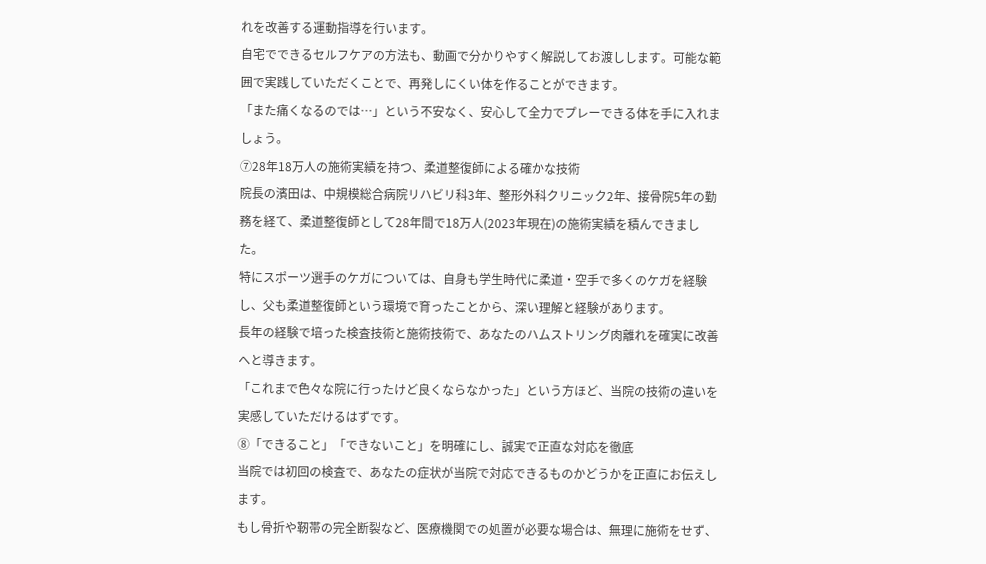れを改善する運動指導を行います。
自宅でできるセルフケアの方法も、動画で分かりやすく解説してお渡しします。可能な範囲で実践していただくことで、再発しにくい体を作ることができます。
「また痛くなるのでは…」という不安なく、安心して全力でプレーできる体を手に入れましょう。
⑦28年18万人の施術実績を持つ、柔道整復師による確かな技術
院長の濱田は、中規模総合病院リハビリ科3年、整形外科クリニック2年、接骨院5年の勤務を経て、柔道整復師として28年間で18万人(2023年現在)の施術実績を積んできました。
特にスポーツ選手のケガについては、自身も学生時代に柔道・空手で多くのケガを経験し、父も柔道整復師という環境で育ったことから、深い理解と経験があります。
長年の経験で培った検査技術と施術技術で、あなたのハムストリング肉離れを確実に改善へと導きます。
「これまで色々な院に行ったけど良くならなかった」という方ほど、当院の技術の違いを実感していただけるはずです。
⑧「できること」「できないこと」を明確にし、誠実で正直な対応を徹底
当院では初回の検査で、あなたの症状が当院で対応できるものかどうかを正直にお伝えします。
もし骨折や靭帯の完全断裂など、医療機関での処置が必要な場合は、無理に施術をせず、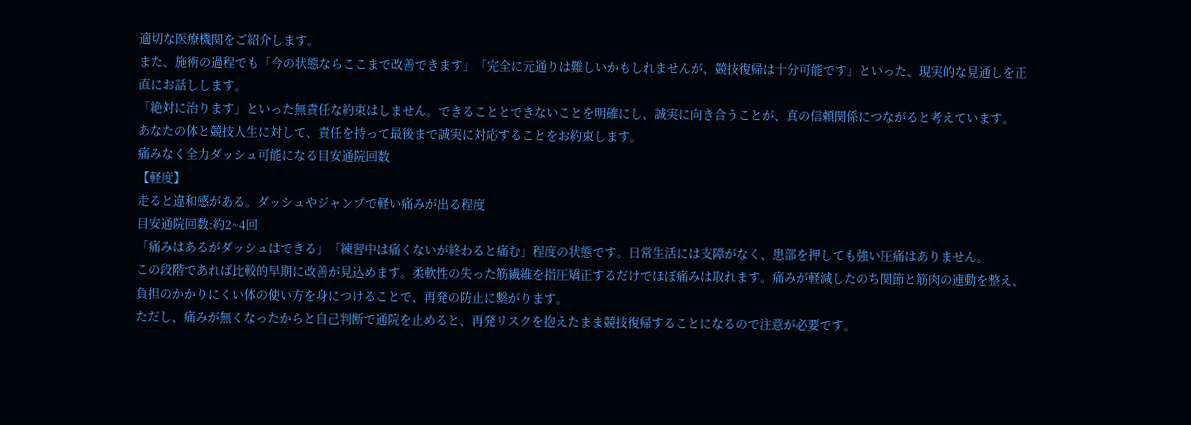適切な医療機関をご紹介します。
また、施術の過程でも「今の状態ならここまで改善できます」「完全に元通りは難しいかもしれませんが、競技復帰は十分可能です」といった、現実的な見通しを正直にお話しします。
「絶対に治ります」といった無責任な約束はしません。できることとできないことを明確にし、誠実に向き合うことが、真の信頼関係につながると考えています。
あなたの体と競技人生に対して、責任を持って最後まで誠実に対応することをお約束します。
痛みなく全力ダッシュ可能になる目安通院回数
【軽度】
走ると違和感がある。ダッシュやジャンプで軽い痛みが出る程度
目安通院回数:約2~4回
「痛みはあるがダッシュはできる」「練習中は痛くないが終わると痛む」程度の状態です。日常生活には支障がなく、患部を押しても強い圧痛はありません。
この段階であれば比較的早期に改善が見込めます。柔軟性の失った筋繊維を指圧矯正するだけでほぼ痛みは取れます。痛みが軽減したのち関節と筋肉の連動を整え、負担のかかりにくい体の使い方を身につけることで、再発の防止に繋がります。
ただし、痛みが無くなったからと自己判断で通院を止めると、再発リスクを抱えたまま競技復帰することになるので注意が必要です。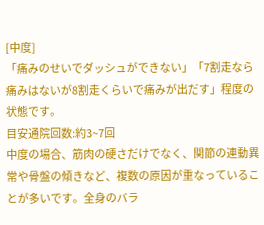[中度]
「痛みのせいでダッシュができない」「7割走なら痛みはないが8割走くらいで痛みが出だす」程度の状態です。
目安通院回数:約3~7回
中度の場合、筋肉の硬さだけでなく、関節の連動異常や骨盤の傾きなど、複数の原因が重なっていることが多いです。全身のバラ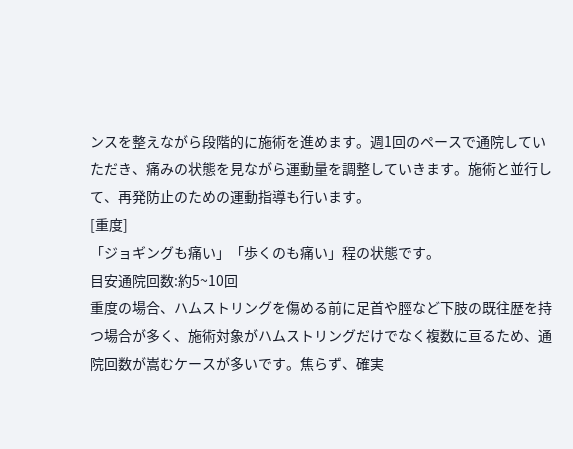ンスを整えながら段階的に施術を進めます。週1回のペースで通院していただき、痛みの状態を見ながら運動量を調整していきます。施術と並行して、再発防止のための運動指導も行います。
[重度]
「ジョギングも痛い」「歩くのも痛い」程の状態です。
目安通院回数:約5~10回
重度の場合、ハムストリングを傷める前に足首や脛など下肢の既往歴を持つ場合が多く、施術対象がハムストリングだけでなく複数に亘るため、通院回数が嵩むケースが多いです。焦らず、確実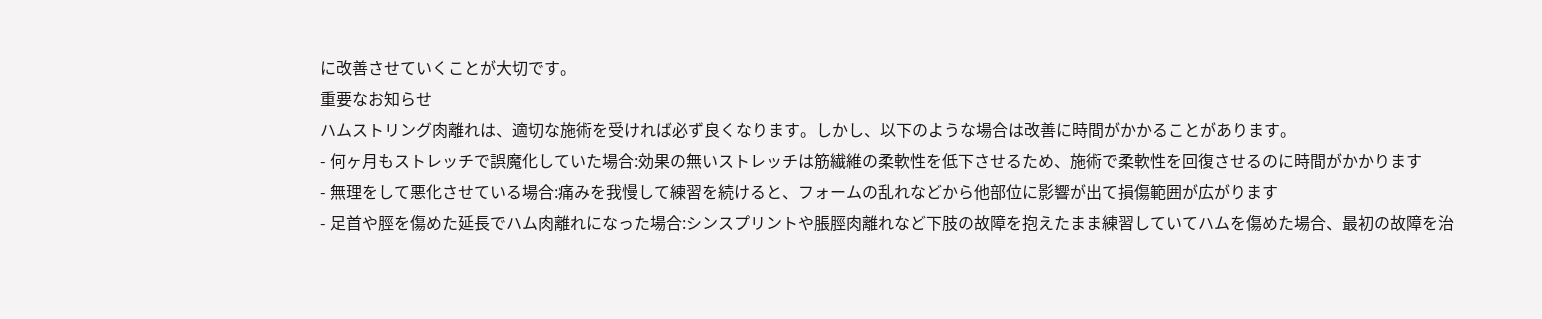に改善させていくことが大切です。
重要なお知らせ
ハムストリング肉離れは、適切な施術を受ければ必ず良くなります。しかし、以下のような場合は改善に時間がかかることがあります。
- 何ヶ月もストレッチで誤魔化していた場合:効果の無いストレッチは筋繊維の柔軟性を低下させるため、施術で柔軟性を回復させるのに時間がかかります
- 無理をして悪化させている場合:痛みを我慢して練習を続けると、フォームの乱れなどから他部位に影響が出て損傷範囲が広がります
- 足首や脛を傷めた延長でハム肉離れになった場合:シンスプリントや脹脛肉離れなど下肢の故障を抱えたまま練習していてハムを傷めた場合、最初の故障を治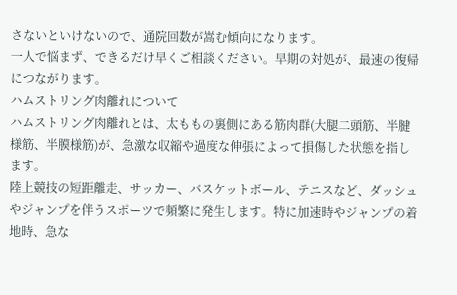さないといけないので、通院回数が嵩む傾向になります。
一人で悩まず、できるだけ早くご相談ください。早期の対処が、最速の復帰につながります。
ハムストリング肉離れについて
ハムストリング肉離れとは、太ももの裏側にある筋肉群(大腿二頭筋、半腱様筋、半膜様筋)が、急激な収縮や過度な伸張によって損傷した状態を指します。
陸上競技の短距離走、サッカー、バスケットボール、テニスなど、ダッシュやジャンプを伴うスポーツで頻繁に発生します。特に加速時やジャンプの着地時、急な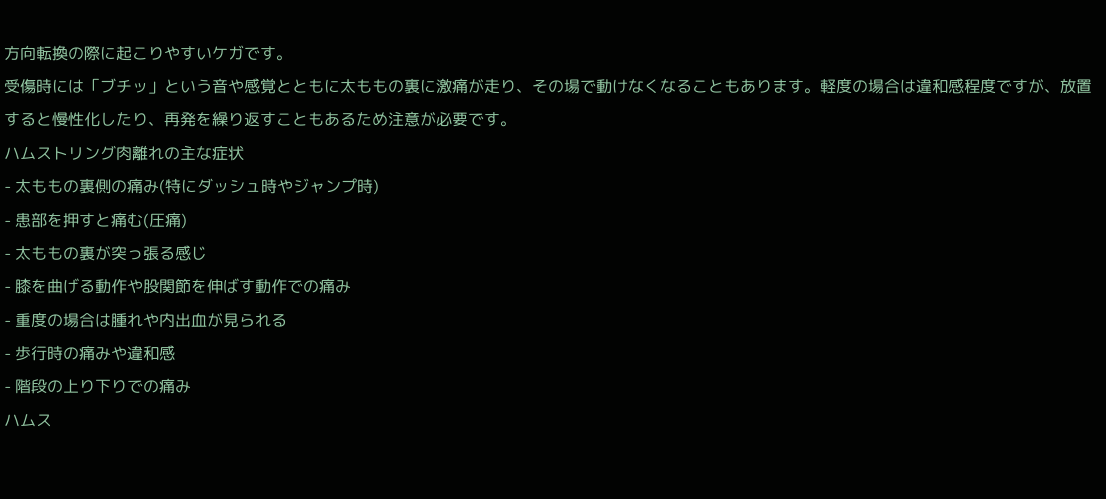方向転換の際に起こりやすいケガです。
受傷時には「ブチッ」という音や感覚とともに太ももの裏に激痛が走り、その場で動けなくなることもあります。軽度の場合は違和感程度ですが、放置すると慢性化したり、再発を繰り返すこともあるため注意が必要です。
ハムストリング肉離れの主な症状
- 太ももの裏側の痛み(特にダッシュ時やジャンプ時)
- 患部を押すと痛む(圧痛)
- 太ももの裏が突っ張る感じ
- 膝を曲げる動作や股関節を伸ばす動作での痛み
- 重度の場合は腫れや内出血が見られる
- 歩行時の痛みや違和感
- 階段の上り下りでの痛み
ハムス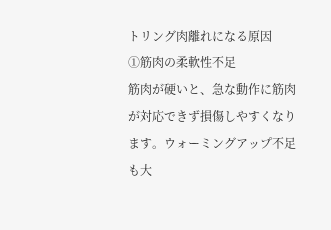トリング肉離れになる原因
①筋肉の柔軟性不足
筋肉が硬いと、急な動作に筋肉が対応できず損傷しやすくなります。ウォーミングアップ不足も大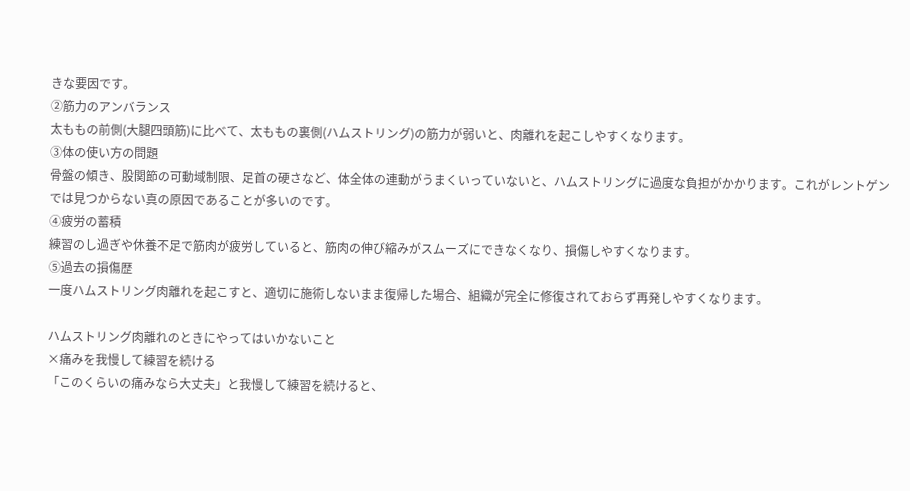きな要因です。
②筋力のアンバランス
太ももの前側(大腿四頭筋)に比べて、太ももの裏側(ハムストリング)の筋力が弱いと、肉離れを起こしやすくなります。
③体の使い方の問題
骨盤の傾き、股関節の可動域制限、足首の硬さなど、体全体の連動がうまくいっていないと、ハムストリングに過度な負担がかかります。これがレントゲンでは見つからない真の原因であることが多いのです。
④疲労の蓄積
練習のし過ぎや休養不足で筋肉が疲労していると、筋肉の伸び縮みがスムーズにできなくなり、損傷しやすくなります。
⑤過去の損傷歴
一度ハムストリング肉離れを起こすと、適切に施術しないまま復帰した場合、組織が完全に修復されておらず再発しやすくなります。

ハムストリング肉離れのときにやってはいかないこと
×痛みを我慢して練習を続ける
「このくらいの痛みなら大丈夫」と我慢して練習を続けると、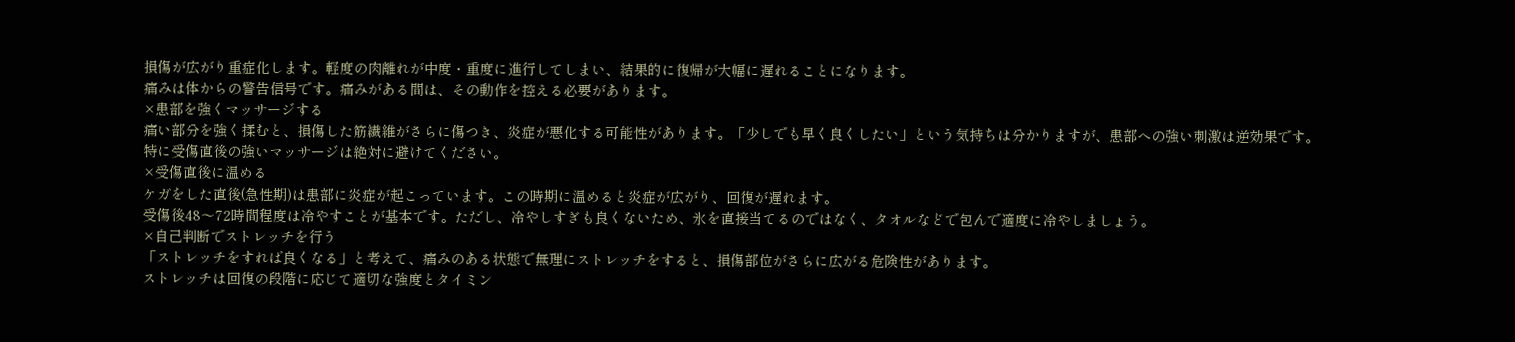損傷が広がり重症化します。軽度の肉離れが中度・重度に進行してしまい、結果的に復帰が大幅に遅れることになります。
痛みは体からの警告信号です。痛みがある間は、その動作を控える必要があります。
×患部を強くマッサージする
痛い部分を強く揉むと、損傷した筋繊維がさらに傷つき、炎症が悪化する可能性があります。「少しでも早く良くしたい」という気持ちは分かりますが、患部への強い刺激は逆効果です。
特に受傷直後の強いマッサージは絶対に避けてください。
×受傷直後に温める
ケガをした直後(急性期)は患部に炎症が起こっています。この時期に温めると炎症が広がり、回復が遅れます。
受傷後48〜72時間程度は冷やすことが基本です。ただし、冷やしすぎも良くないため、氷を直接当てるのではなく、タオルなどで包んで適度に冷やしましょう。
×自己判断でストレッチを行う
「ストレッチをすれば良くなる」と考えて、痛みのある状態で無理にストレッチをすると、損傷部位がさらに広がる危険性があります。
ストレッチは回復の段階に応じて適切な強度とタイミン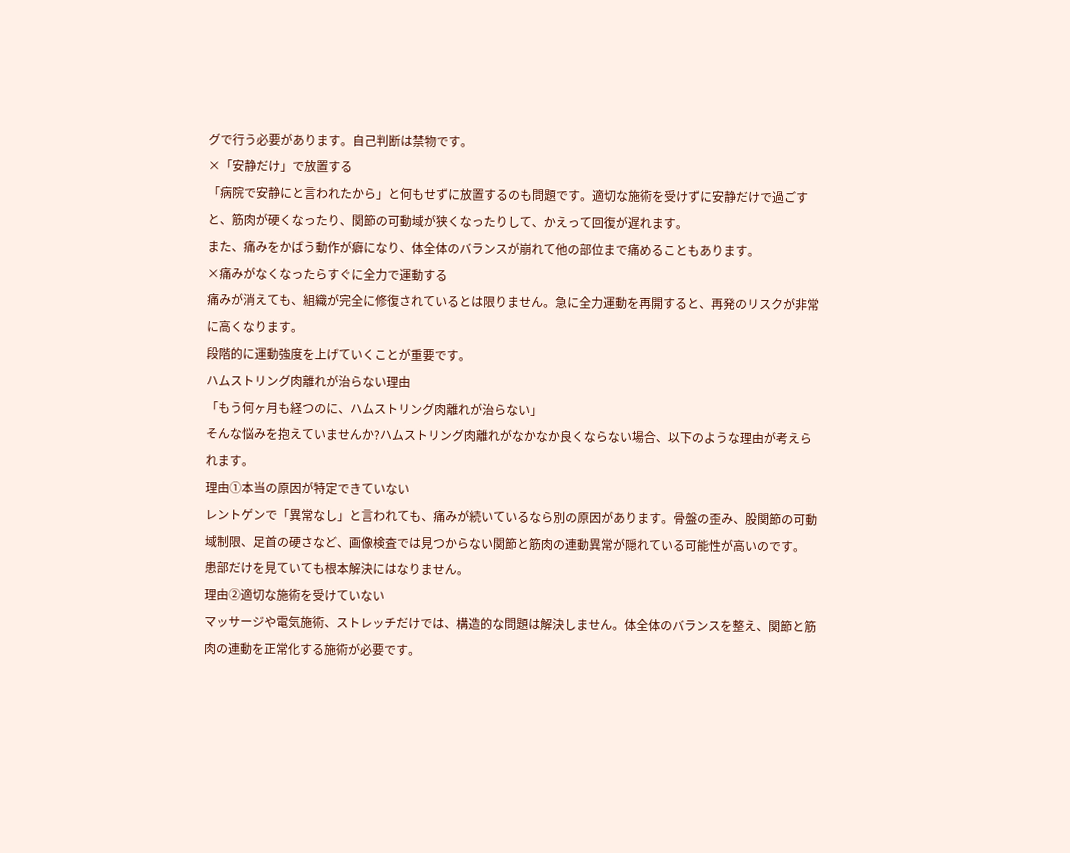グで行う必要があります。自己判断は禁物です。
×「安静だけ」で放置する
「病院で安静にと言われたから」と何もせずに放置するのも問題です。適切な施術を受けずに安静だけで過ごすと、筋肉が硬くなったり、関節の可動域が狭くなったりして、かえって回復が遅れます。
また、痛みをかばう動作が癖になり、体全体のバランスが崩れて他の部位まで痛めることもあります。
×痛みがなくなったらすぐに全力で運動する
痛みが消えても、組織が完全に修復されているとは限りません。急に全力運動を再開すると、再発のリスクが非常に高くなります。
段階的に運動強度を上げていくことが重要です。
ハムストリング肉離れが治らない理由
「もう何ヶ月も経つのに、ハムストリング肉離れが治らない」
そんな悩みを抱えていませんか?ハムストリング肉離れがなかなか良くならない場合、以下のような理由が考えられます。
理由①本当の原因が特定できていない
レントゲンで「異常なし」と言われても、痛みが続いているなら別の原因があります。骨盤の歪み、股関節の可動域制限、足首の硬さなど、画像検査では見つからない関節と筋肉の連動異常が隠れている可能性が高いのです。
患部だけを見ていても根本解決にはなりません。
理由②適切な施術を受けていない
マッサージや電気施術、ストレッチだけでは、構造的な問題は解決しません。体全体のバランスを整え、関節と筋肉の連動を正常化する施術が必要です。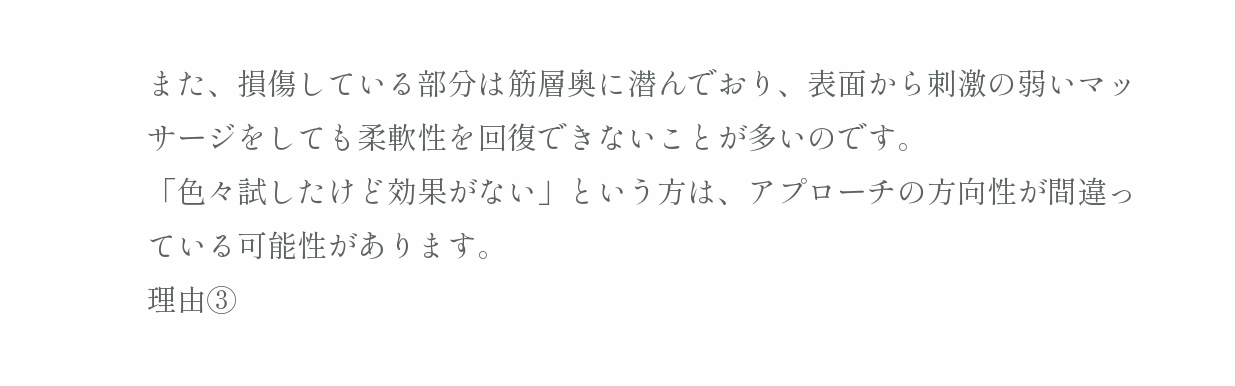また、損傷している部分は筋層奥に潜んでおり、表面から刺激の弱いマッサージをしても柔軟性を回復できないことが多いのです。
「色々試したけど効果がない」という方は、アプローチの方向性が間違っている可能性があります。
理由③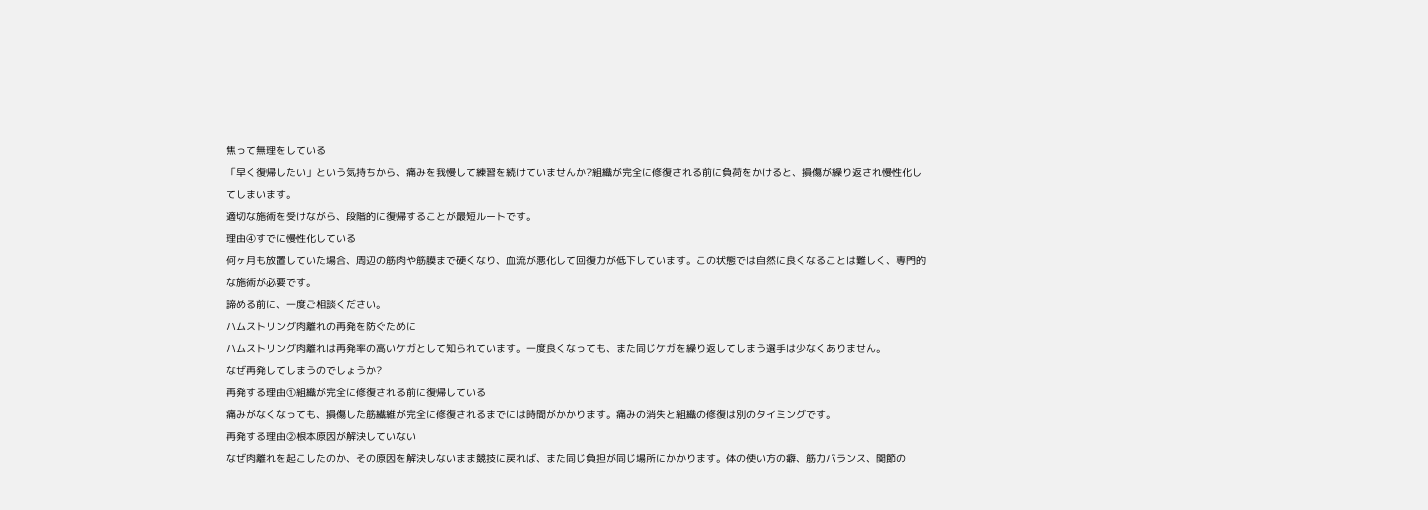焦って無理をしている
「早く復帰したい」という気持ちから、痛みを我慢して練習を続けていませんか?組織が完全に修復される前に負荷をかけると、損傷が繰り返され慢性化してしまいます。
適切な施術を受けながら、段階的に復帰することが最短ルートです。
理由④すでに慢性化している
何ヶ月も放置していた場合、周辺の筋肉や筋膜まで硬くなり、血流が悪化して回復力が低下しています。この状態では自然に良くなることは難しく、専門的な施術が必要です。
諦める前に、一度ご相談ください。
ハムストリング肉離れの再発を防ぐために
ハムストリング肉離れは再発率の高いケガとして知られています。一度良くなっても、また同じケガを繰り返してしまう選手は少なくありません。
なぜ再発してしまうのでしょうか?
再発する理由①組織が完全に修復される前に復帰している
痛みがなくなっても、損傷した筋繊維が完全に修復されるまでには時間がかかります。痛みの消失と組織の修復は別のタイミングです。
再発する理由②根本原因が解決していない
なぜ肉離れを起こしたのか、その原因を解決しないまま競技に戻れば、また同じ負担が同じ場所にかかります。体の使い方の癖、筋力バランス、関節の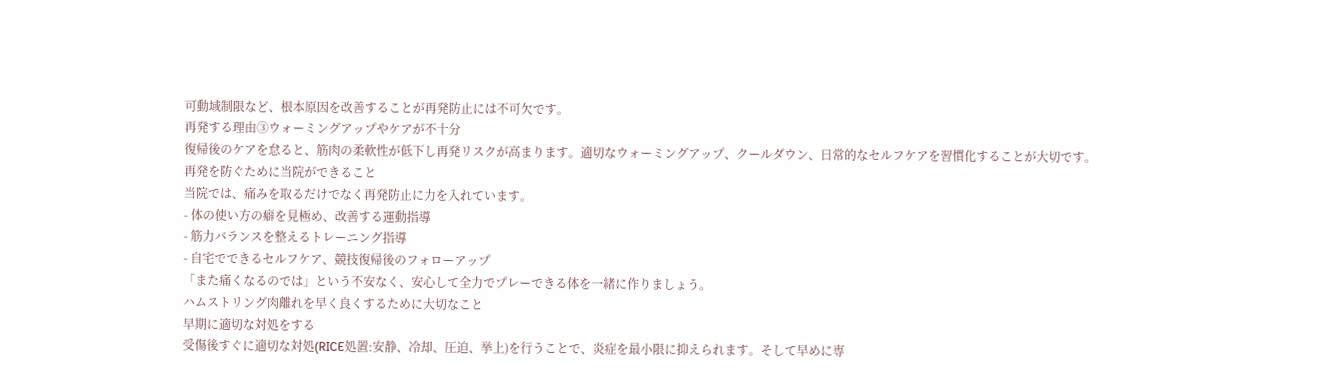可動域制限など、根本原因を改善することが再発防止には不可欠です。
再発する理由③ウォーミングアップやケアが不十分
復帰後のケアを怠ると、筋肉の柔軟性が低下し再発リスクが高まります。適切なウォーミングアップ、クールダウン、日常的なセルフケアを習慣化することが大切です。
再発を防ぐために当院ができること
当院では、痛みを取るだけでなく再発防止に力を入れています。
- 体の使い方の癖を見極め、改善する運動指導
- 筋力バランスを整えるトレーニング指導
- 自宅でできるセルフケア、競技復帰後のフォローアップ
「また痛くなるのでは」という不安なく、安心して全力でプレーできる体を一緒に作りましょう。
ハムストリング肉離れを早く良くするために大切なこと
早期に適切な対処をする
受傷後すぐに適切な対処(RICE処置:安静、冷却、圧迫、挙上)を行うことで、炎症を最小限に抑えられます。そして早めに専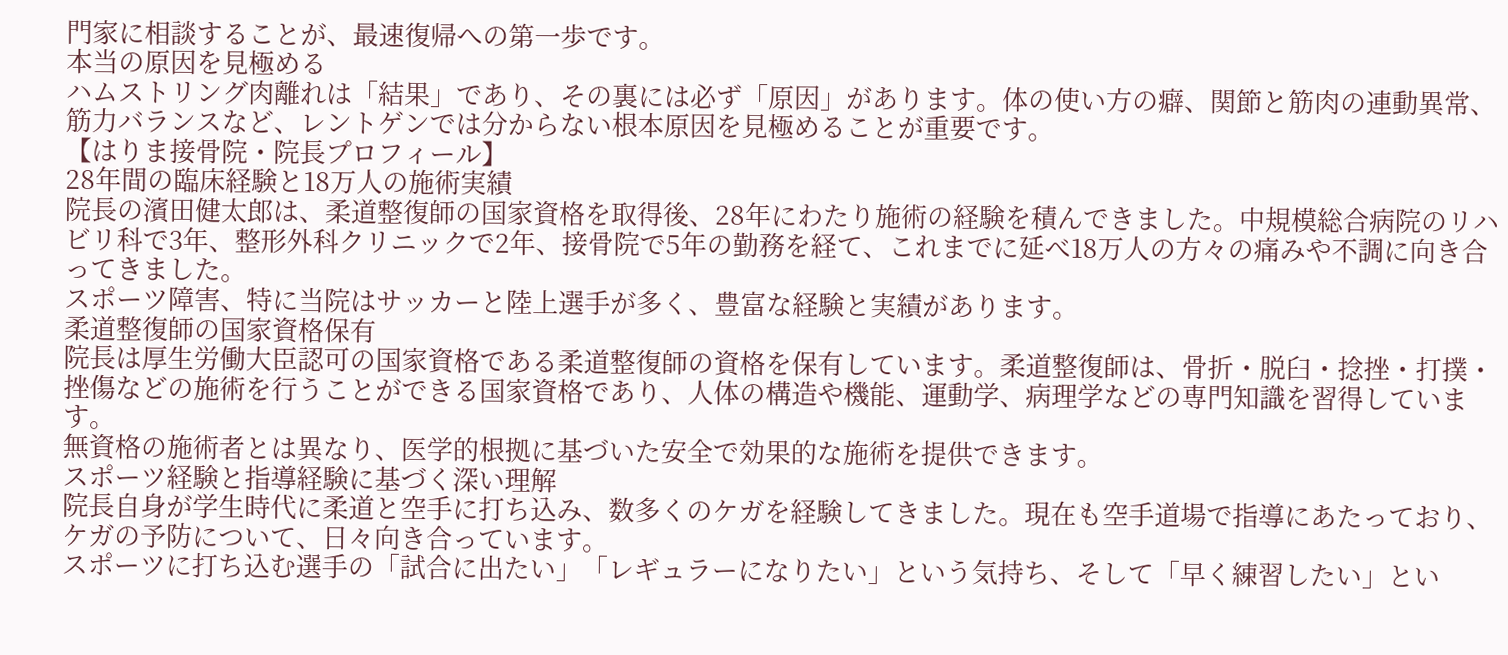門家に相談することが、最速復帰への第一歩です。
本当の原因を見極める
ハムストリング肉離れは「結果」であり、その裏には必ず「原因」があります。体の使い方の癖、関節と筋肉の連動異常、筋力バランスなど、レントゲンでは分からない根本原因を見極めることが重要です。
【はりま接骨院・院長プロフィール】
28年間の臨床経験と18万人の施術実績
院長の濱田健太郎は、柔道整復師の国家資格を取得後、28年にわたり施術の経験を積んできました。中規模総合病院のリハビリ科で3年、整形外科クリニックで2年、接骨院で5年の勤務を経て、これまでに延べ18万人の方々の痛みや不調に向き合ってきました。
スポーツ障害、特に当院はサッカーと陸上選手が多く、豊富な経験と実績があります。
柔道整復師の国家資格保有
院長は厚生労働大臣認可の国家資格である柔道整復師の資格を保有しています。柔道整復師は、骨折・脱臼・捻挫・打撲・挫傷などの施術を行うことができる国家資格であり、人体の構造や機能、運動学、病理学などの専門知識を習得しています。
無資格の施術者とは異なり、医学的根拠に基づいた安全で効果的な施術を提供できます。
スポーツ経験と指導経験に基づく深い理解
院長自身が学生時代に柔道と空手に打ち込み、数多くのケガを経験してきました。現在も空手道場で指導にあたっており、ケガの予防について、日々向き合っています。
スポーツに打ち込む選手の「試合に出たい」「レギュラーになりたい」という気持ち、そして「早く練習したい」とい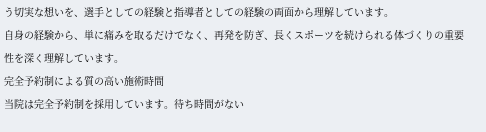う切実な想いを、選手としての経験と指導者としての経験の両面から理解しています。
自身の経験から、単に痛みを取るだけでなく、再発を防ぎ、長くスポーツを続けられる体づくりの重要性を深く理解しています。
完全予約制による質の高い施術時間
当院は完全予約制を採用しています。待ち時間がない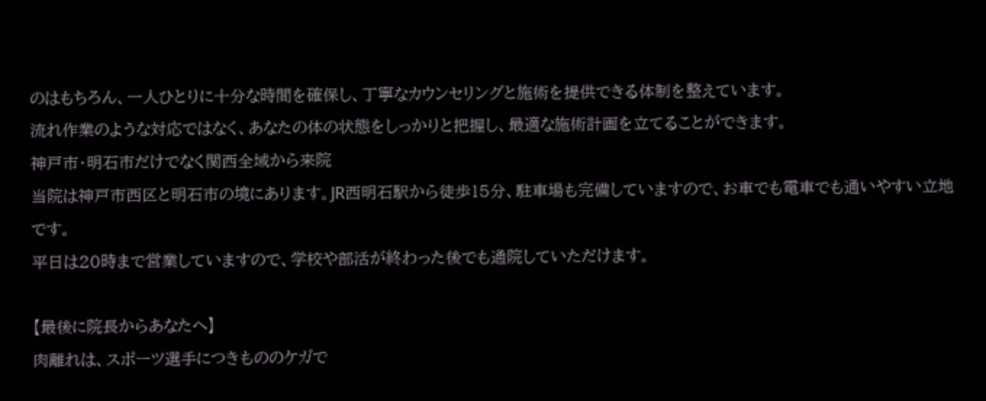のはもちろん、一人ひとりに十分な時間を確保し、丁寧なカウンセリングと施術を提供できる体制を整えています。
流れ作業のような対応ではなく、あなたの体の状態をしっかりと把握し、最適な施術計画を立てることができます。
神戸市・明石市だけでなく関西全域から来院
当院は神戸市西区と明石市の境にあります。JR西明石駅から徒歩15分、駐車場も完備していますので、お車でも電車でも通いやすい立地です。
平日は20時まで営業していますので、学校や部活が終わった後でも通院していただけます。

【最後に院長からあなたへ】
肉離れは、スポーツ選手につきもののケガで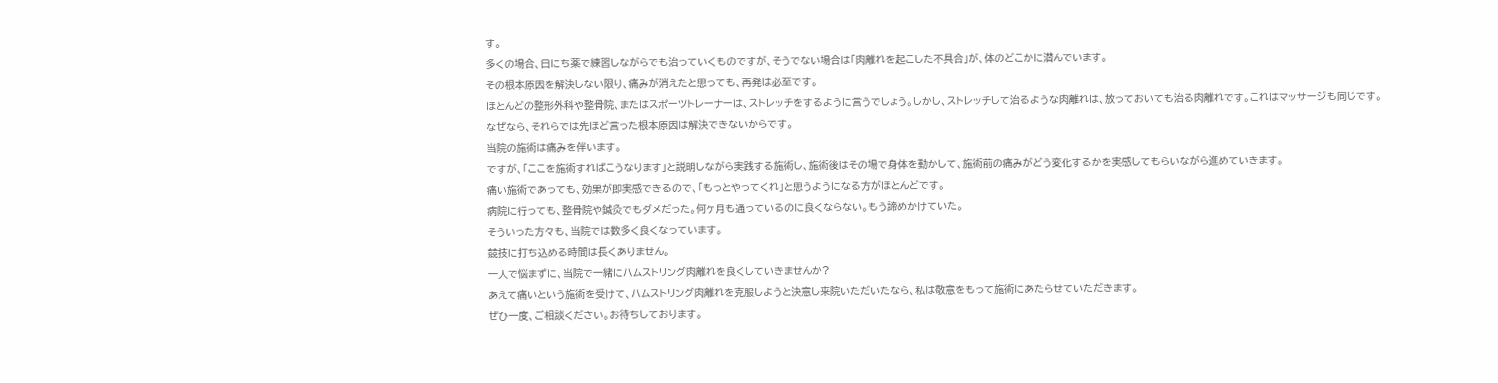す。
多くの場合、日にち薬で練習しながらでも治っていくものですが、そうでない場合は「肉離れを起こした不具合」が、体のどこかに潜んでいます。
その根本原因を解決しない限り、痛みが消えたと思っても、再発は必至です。
ほとんどの整形外科や整骨院、またはスポーツトレーナーは、ストレッチをするように言うでしょう。しかし、ストレッチして治るような肉離れは、放っておいても治る肉離れです。これはマッサージも同じです。
なぜなら、それらでは先ほど言った根本原因は解決できないからです。
当院の施術は痛みを伴います。
ですが、「ここを施術すればこうなります」と説明しながら実践する施術し、施術後はその場で身体を動かして、施術前の痛みがどう変化するかを実感してもらいながら進めていきます。
痛い施術であっても、効果が即実感できるので、「もっとやってくれ」と思うようになる方がほとんどです。
病院に行っても、整骨院や鍼灸でもダメだった。何ヶ月も通っているのに良くならない。もう諦めかけていた。
そういった方々も、当院では数多く良くなっています。
競技に打ち込める時間は長くありません。
一人で悩まずに、当院で一緒にハムストリング肉離れを良くしていきませんか?
あえて痛いという施術を受けて、ハムストリング肉離れを克服しようと決意し来院いただいたなら、私は敬意をもって施術にあたらせていただきます。
ぜひ一度、ご相談ください。お待ちしております。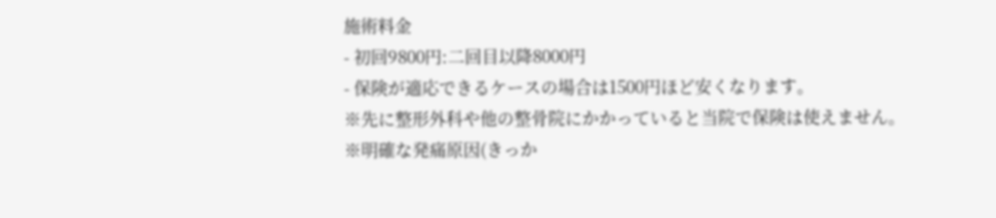施術料金
- 初回9800円:二回目以降8000円
- 保険が適応できるケースの場合は1500円ほど安くなります。
※先に整形外科や他の整骨院にかかっていると当院で保険は使えません。
※明確な発痛原因(きっか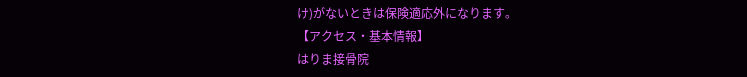け)がないときは保険適応外になります。
【アクセス・基本情報】
はりま接骨院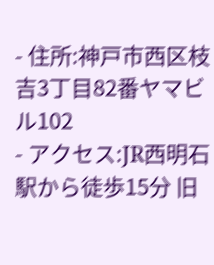- 住所:神戸市西区枝吉3丁目82番ヤマビル102
- アクセス:JR西明石駅から徒歩15分 旧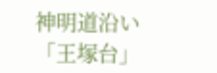神明道沿い「王塚台」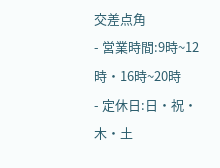交差点角
- 営業時間:9時~12時・16時~20時
- 定休日:日・祝・木・土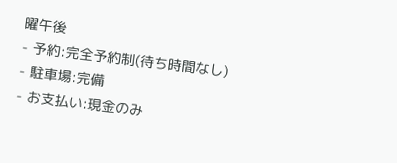曜午後
- 予約:完全予約制(待ち時間なし)
- 駐車場:完備
- お支払い:現金のみ